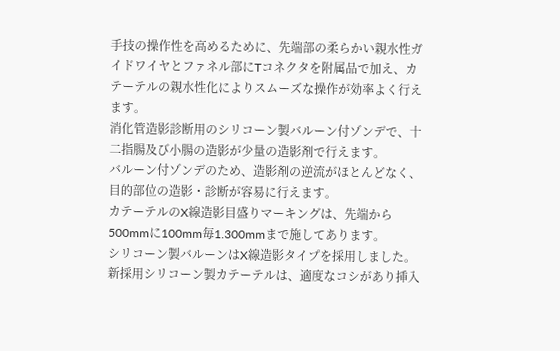手技の操作性を高めるために、先端部の柔らかい親水性ガイドワイヤとファネル部にTコネクタを附属品で加え、カテーテルの親水性化によりスムーズな操作が効率よく行えます。
消化管造影診断用のシリコーン製バルーン付ゾンデで、十二指腸及び小腸の造影が少量の造影剤で行えます。
バルーン付ゾンデのため、造影剤の逆流がほとんどなく、目的部位の造影・診断が容易に行えます。
カテーテルのX線造影目盛りマーキングは、先端から500mmに100mm毎1.300mmまで施してあります。
シリコーン製バルーンはX線造影タイプを採用しました。
新採用シリコーン製カテーテルは、適度なコシがあり挿入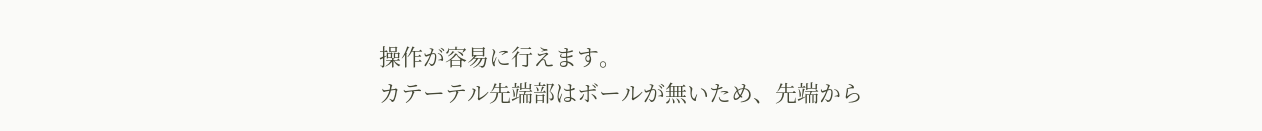操作が容易に行えます。
カテーテル先端部はボールが無いため、先端から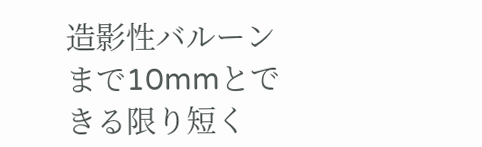造影性バルーンまで10mmとできる限り短く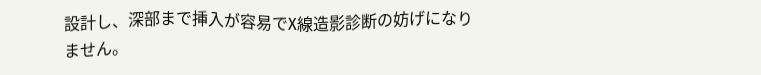設計し、深部まで挿入が容易でX線造影診断の妨げになりません。